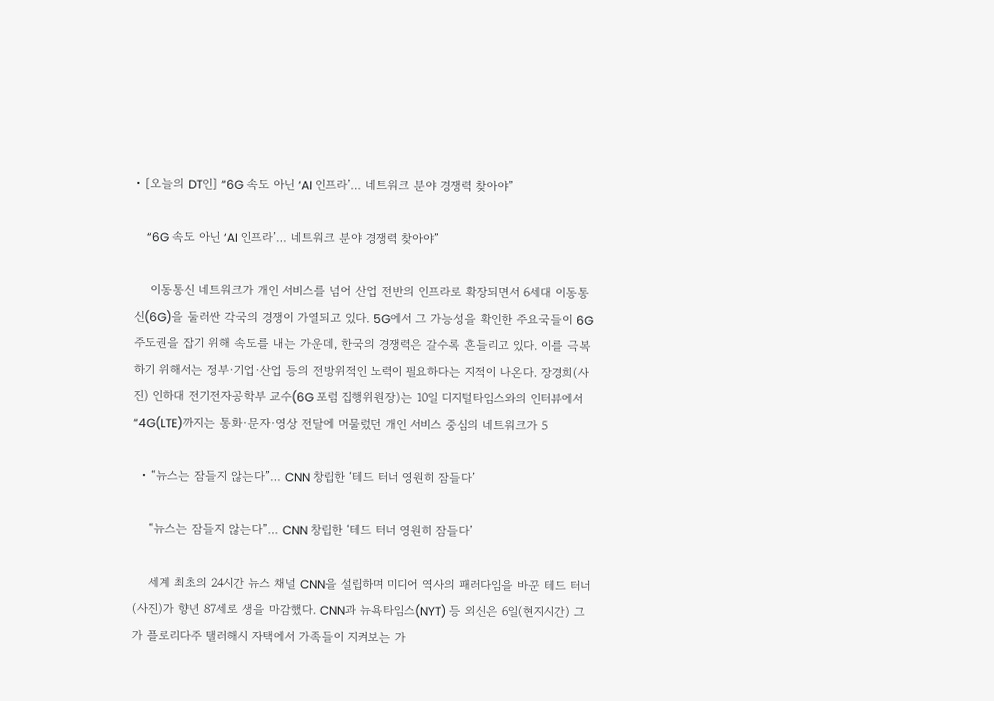• [오늘의 DT인] “6G 속도 아닌 ‘AI 인프라’… 네트워크 분야 경쟁력 찾아야”

    “6G 속도 아닌 ‘AI 인프라’… 네트워크 분야 경쟁력 찾아야”

    이동통신 네트워크가 개인 서비스를 넘어 산업 전반의 인프라로 확장되면서 6세대 이동통신(6G)을 둘러싼 각국의 경쟁이 가열되고 있다. 5G에서 그 가능성을 확인한 주요국들이 6G 주도권을 잡기 위해 속도를 내는 가운데, 한국의 경쟁력은 갈수록 흔들리고 있다. 이를 극복하기 위해서는 정부·기업·산업 등의 전방위적인 노력이 필요하다는 지적이 나온다. 장경희(사진) 인하대 전기전자공학부 교수(6G 포럼 집행위원장)는 10일 디지털타임스와의 인터뷰에서 “4G(LTE)까지는 통화·문자·영상 전달에 머물렀던 개인 서비스 중심의 네트워크가 5

  • “뉴스는 잠들지 않는다”… CNN 창립한 ‘테드 터너 영원히 잠들다’

    “뉴스는 잠들지 않는다”… CNN 창립한 ‘테드 터너 영원히 잠들다’

    세계 최초의 24시간 뉴스 채널 CNN을 설립하며 미디어 역사의 패러다임을 바꾼 테드 터너(사진)가 향년 87세로 생을 마감했다. CNN과 뉴욕타임스(NYT) 등 외신은 6일(현지시간) 그가 플로리다주 탤러해시 자택에서 가족들이 지켜보는 가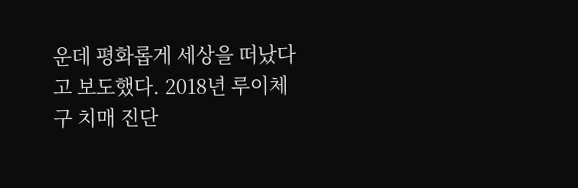운데 평화롭게 세상을 떠났다고 보도했다. 2018년 루이체구 치매 진단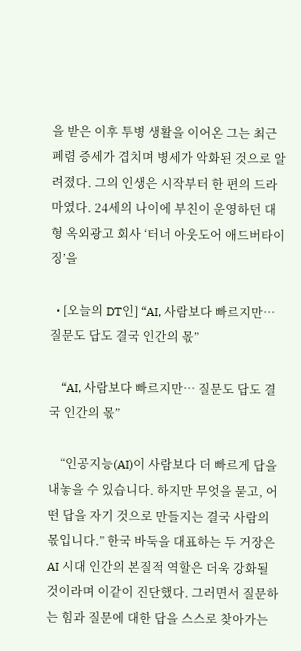을 받은 이후 투병 생활을 이어온 그는 최근 폐렴 증세가 겹치며 병세가 악화된 것으로 알려졌다. 그의 인생은 시작부터 한 편의 드라마였다. 24세의 나이에 부친이 운영하던 대형 옥외광고 회사 ‘터너 아웃도어 애드버타이징’을

  • [오늘의 DT인] “AI, 사람보다 빠르지만… 질문도 답도 결국 인간의 몫”

    “AI, 사람보다 빠르지만… 질문도 답도 결국 인간의 몫”

    “인공지능(AI)이 사람보다 더 빠르게 답을 내놓을 수 있습니다. 하지만 무엇을 묻고, 어떤 답을 자기 것으로 만들지는 결국 사람의 몫입니다.” 한국 바둑을 대표하는 두 거장은 AI 시대 인간의 본질적 역할은 더욱 강화될 것이라며 이같이 진단했다. 그러면서 질문하는 힘과 질문에 대한 답을 스스로 찾아가는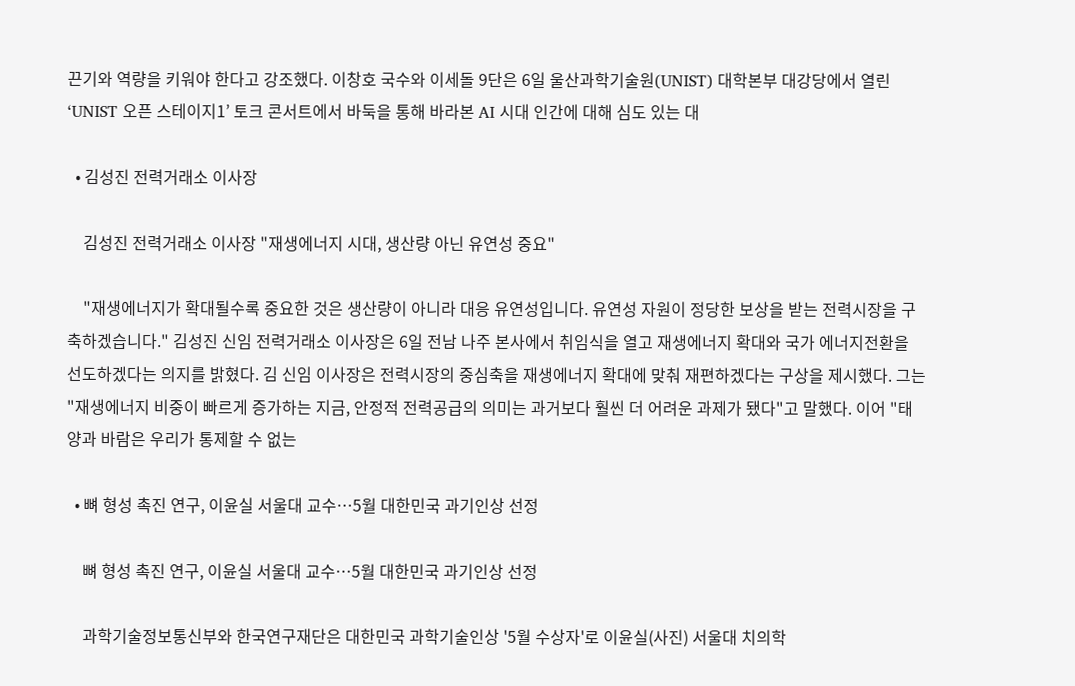끈기와 역량을 키워야 한다고 강조했다. 이창호 국수와 이세돌 9단은 6일 울산과학기술원(UNIST) 대학본부 대강당에서 열린 ‘UNIST 오픈 스테이지1’ 토크 콘서트에서 바둑을 통해 바라본 AI 시대 인간에 대해 심도 있는 대

  • 김성진 전력거래소 이사장

    김성진 전력거래소 이사장 "재생에너지 시대, 생산량 아닌 유연성 중요"

    "재생에너지가 확대될수록 중요한 것은 생산량이 아니라 대응 유연성입니다. 유연성 자원이 정당한 보상을 받는 전력시장을 구축하겠습니다." 김성진 신임 전력거래소 이사장은 6일 전남 나주 본사에서 취임식을 열고 재생에너지 확대와 국가 에너지전환을 선도하겠다는 의지를 밝혔다. 김 신임 이사장은 전력시장의 중심축을 재생에너지 확대에 맞춰 재편하겠다는 구상을 제시했다. 그는 "재생에너지 비중이 빠르게 증가하는 지금, 안정적 전력공급의 의미는 과거보다 훨씬 더 어려운 과제가 됐다"고 말했다. 이어 "태양과 바람은 우리가 통제할 수 없는

  • 뼈 형성 촉진 연구, 이윤실 서울대 교수…5월 대한민국 과기인상 선정

    뼈 형성 촉진 연구, 이윤실 서울대 교수…5월 대한민국 과기인상 선정

    과학기술정보통신부와 한국연구재단은 대한민국 과학기술인상 '5월 수상자'로 이윤실(사진) 서울대 치의학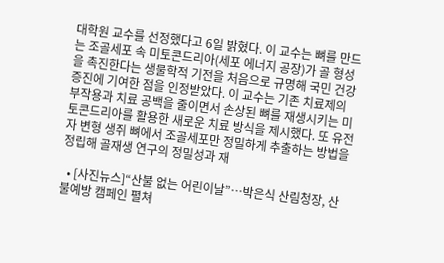대학원 교수를 선정했다고 6일 밝혔다. 이 교수는 뼈를 만드는 조골세포 속 미토콘드리아(세포 에너지 공장)가 골 형성을 촉진한다는 생물학적 기전을 처음으로 규명해 국민 건강 증진에 기여한 점을 인정받았다. 이 교수는 기존 치료제의 부작용과 치료 공백을 줄이면서 손상된 뼈를 재생시키는 미토콘드리아를 활용한 새로운 치료 방식을 제시했다. 또 유전자 변형 생쥐 뼈에서 조골세포만 정밀하게 추출하는 방법을 정립해 골재생 연구의 정밀성과 재

  • [사진뉴스]“산불 없는 어린이날”…박은식 산림청장, 산불예방 캠페인 펼쳐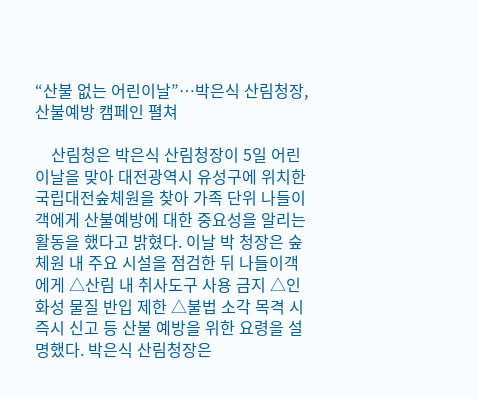“산불 없는 어린이날”…박은식 산림청장, 산불예방 캠페인 펼쳐

    산림청은 박은식 산림청장이 5일 어린이날을 맞아 대전광역시 유성구에 위치한 국립대전숲체원을 찾아 가족 단위 나들이객에게 산불예방에 대한 중요성을 알리는 활동을 했다고 밝혔다. 이날 박 청장은 숲체원 내 주요 시설을 점검한 뒤 나들이객에게 △산림 내 취사도구 사용 금지 △인화성 물질 반입 제한 △불법 소각 목격 시 즉시 신고 등 산불 예방을 위한 요령을 설명했다. 박은식 산림청장은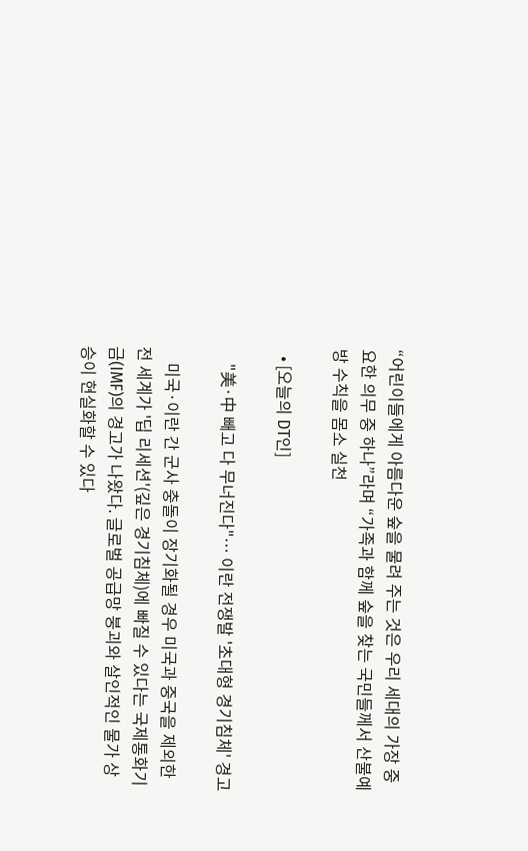“어린이들에게 아름다운 숲을 물려 주는 것은 우리 세대의 가장 중요한 의무 중 하나”라며 “가족과 함께 숲을 찾는 국민들께서 산불예방 수칙을 몸소 실천

  • [오늘의 DT인]

    "美·中 빼고 다 무너진다"… 이란 전쟁발 '초대형 경기침체' 경고

    미국·이란 간 군사 충돌이 장기화될 경우 미국과 중국을 제외한 전 세계가 '딥 리세션'(깊은 경기침체)에 빠질 수 있다는 국제통화기금(IMF)의 경고가 나왔다. 글로벌 공급망 붕괴와 살인적인 물가 상승이 현실화할 수 있다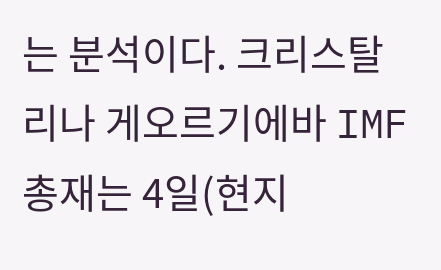는 분석이다. 크리스탈리나 게오르기에바 IMF 총재는 4일(현지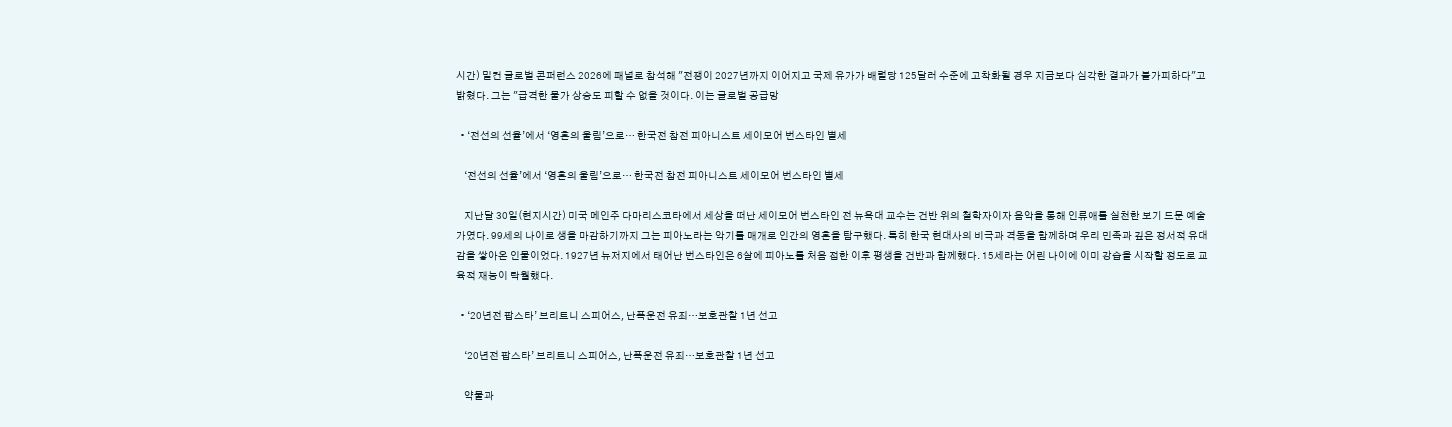시간) 밀컨 글로벌 콘퍼런스 2026에 패널로 참석해 "전쟁이 2027년까지 이어지고 국제 유가가 배럴당 125달러 수준에 고착화될 경우 지금보다 심각한 결과가 불가피하다"고 밝혔다. 그는 "급격한 물가 상승도 피할 수 없을 것이다. 이는 글로벌 공급망

  • ‘전선의 선율’에서 ‘영혼의 울림’으로… 한국전 참전 피아니스트 세이모어 번스타인 별세

    ‘전선의 선율’에서 ‘영혼의 울림’으로… 한국전 참전 피아니스트 세이모어 번스타인 별세

    지난달 30일(현지시간) 미국 메인주 다마리스코타에서 세상을 떠난 세이모어 번스타인 전 뉴욕대 교수는 건반 위의 철학자이자 음악을 통해 인류애를 실천한 보기 드문 예술가였다. 99세의 나이로 생을 마감하기까지 그는 피아노라는 악기를 매개로 인간의 영혼을 탐구했다. 특히 한국 현대사의 비극과 격동을 함께하며 우리 민족과 깊은 정서적 유대감을 쌓아온 인물이었다. 1927년 뉴저지에서 태어난 번스타인은 6살에 피아노를 처음 접한 이후 평생을 건반과 함께했다. 15세라는 어린 나이에 이미 강습을 시작할 정도로 교육적 재능이 탁월했다.

  • ‘20년전 팝스타’ 브리트니 스피어스, 난폭운전 유죄…보호관찰 1년 선고

    ‘20년전 팝스타’ 브리트니 스피어스, 난폭운전 유죄…보호관찰 1년 선고

    약물과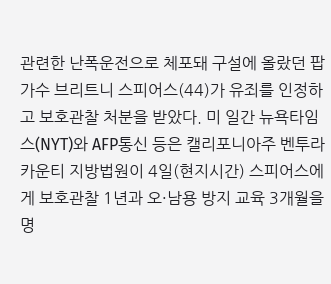관련한 난폭운전으로 체포돼 구설에 올랐던 팝 가수 브리트니 스피어스(44)가 유죄를 인정하고 보호관찰 처분을 받았다. 미 일간 뉴욕타임스(NYT)와 AFP통신 등은 캘리포니아주 벤투라 카운티 지방법원이 4일(현지시간) 스피어스에게 보호관찰 1년과 오·남용 방지 교육 3개월을 명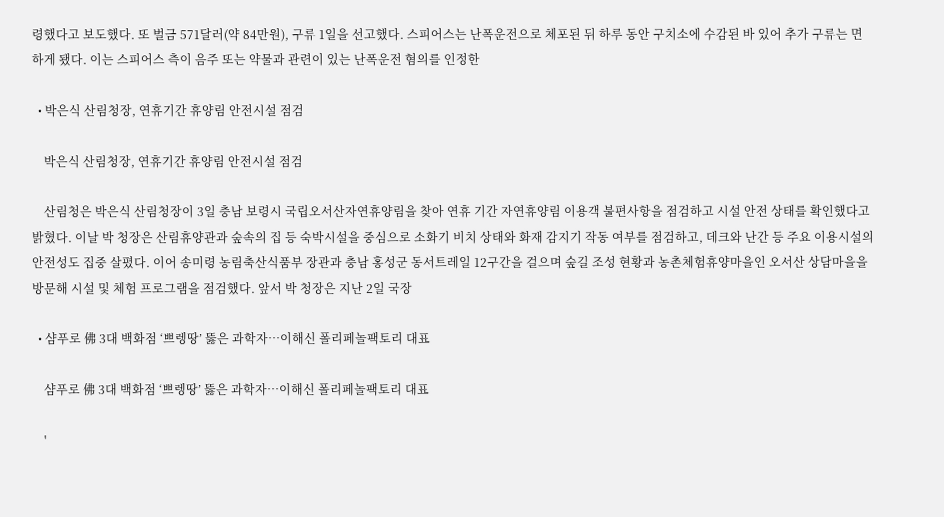령했다고 보도했다. 또 벌금 571달러(약 84만원), 구류 1일을 선고했다. 스피어스는 난폭운전으로 체포된 뒤 하루 동안 구치소에 수감된 바 있어 추가 구류는 면하게 됐다. 이는 스피어스 측이 음주 또는 약물과 관련이 있는 난폭운전 혐의를 인정한

  • 박은식 산림청장, 연휴기간 휴양림 안전시설 점검

    박은식 산림청장, 연휴기간 휴양림 안전시설 점검

    산림청은 박은식 산림청장이 3일 충남 보령시 국립오서산자연휴양림을 찾아 연휴 기간 자연휴양림 이용객 불편사항을 점검하고 시설 안전 상태를 확인했다고 밝혔다. 이날 박 청장은 산림휴양관과 숲속의 집 등 숙박시설을 중심으로 소화기 비치 상태와 화재 감지기 작동 여부를 점검하고, 데크와 난간 등 주요 이용시설의 안전성도 집중 살폈다. 이어 송미령 농림축산식품부 장관과 충남 홍성군 동서트레일 12구간을 걸으며 숲길 조성 현황과 농촌체험휴양마을인 오서산 상담마을을 방문해 시설 및 체험 프로그램을 점검했다. 앞서 박 청장은 지난 2일 국장

  • 샴푸로 佛 3대 백화점 ‘쁘렝땅’ 뚫은 과학자…이해신 폴리페놀팩토리 대표

    샴푸로 佛 3대 백화점 ‘쁘렝땅’ 뚫은 과학자…이해신 폴리페놀팩토리 대표

    '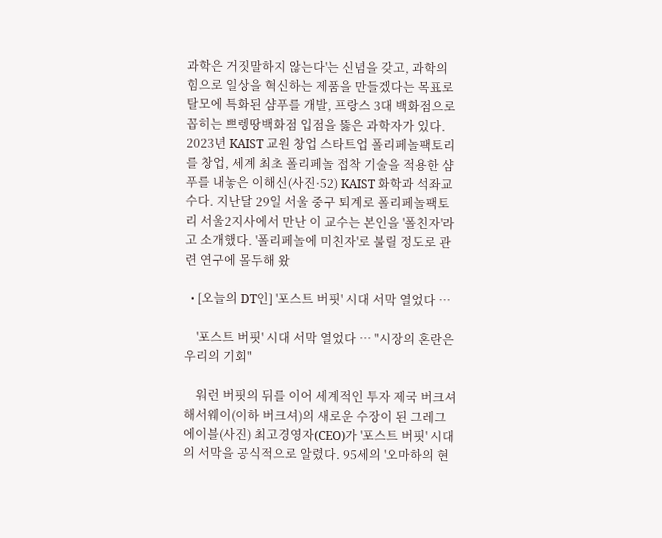과학은 거짓말하지 않는다'는 신념을 갖고, 과학의 힘으로 일상을 혁신하는 제품을 만들겠다는 목표로 탈모에 특화된 샴푸를 개발, 프랑스 3대 백화점으로 꼽히는 쁘렝땅백화점 입점을 뚫은 과학자가 있다. 2023년 KAIST 교원 창업 스타트업 폴리페놀팩토리를 창업, 세계 최초 폴리페놀 접착 기술을 적용한 샴푸를 내놓은 이해신(사진·52) KAIST 화학과 석좌교수다. 지난달 29일 서울 중구 퇴계로 폴리페놀팩토리 서울2지사에서 만난 이 교수는 본인을 '폴친자'라고 소개했다. '폴리페놀에 미친자'로 불릴 정도로 관련 연구에 몰두해 왔

  • [오늘의 DT인] '포스트 버핏' 시대 서막 열었다 …

    '포스트 버핏' 시대 서막 열었다 … "시장의 혼란은 우리의 기회"

    워런 버핏의 뒤를 이어 세계적인 투자 제국 버크셔 해서웨이(이하 버크셔)의 새로운 수장이 된 그레그 에이블(사진) 최고경영자(CEO)가 '포스트 버핏' 시대의 서막을 공식적으로 알렸다. 95세의 '오마하의 현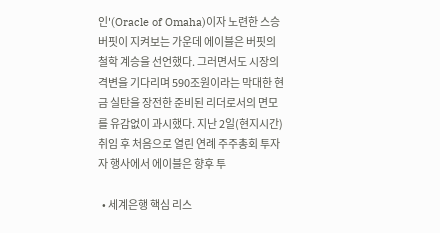인'(Oracle of Omaha)이자 노련한 스승 버핏이 지켜보는 가운데 에이블은 버핏의 철학 계승을 선언했다. 그러면서도 시장의 격변을 기다리며 590조원이라는 막대한 현금 실탄을 장전한 준비된 리더로서의 면모를 유감없이 과시했다. 지난 2일(현지시간) 취임 후 처음으로 열린 연례 주주총회 투자자 행사에서 에이블은 향후 투

  • 세계은행 핵심 리스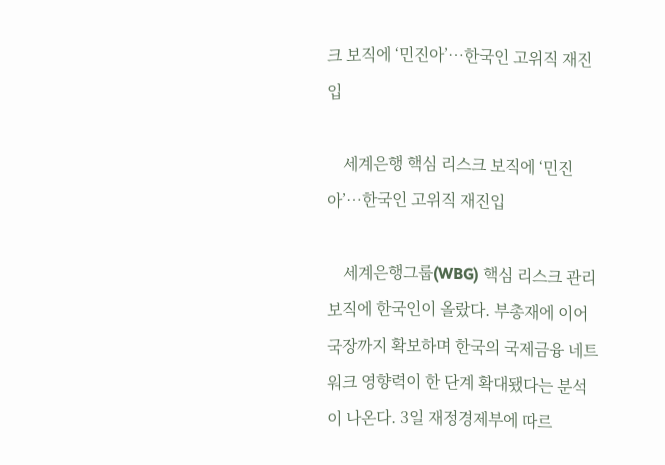크 보직에 ‘민진아’…한국인 고위직 재진입

    세계은행 핵심 리스크 보직에 ‘민진아’…한국인 고위직 재진입

    세계은행그룹(WBG) 핵심 리스크 관리 보직에 한국인이 올랐다. 부총재에 이어 국장까지 확보하며 한국의 국제금융 네트워크 영향력이 한 단계 확대됐다는 분석이 나온다. 3일 재정경제부에 따르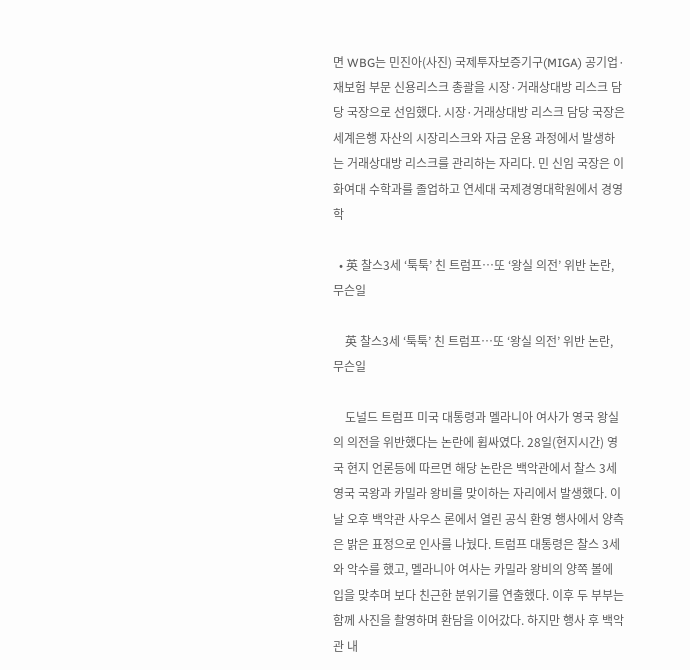면 WBG는 민진아(사진) 국제투자보증기구(MIGA) 공기업·재보험 부문 신용리스크 총괄을 시장·거래상대방 리스크 담당 국장으로 선임했다. 시장·거래상대방 리스크 담당 국장은 세계은행 자산의 시장리스크와 자금 운용 과정에서 발생하는 거래상대방 리스크를 관리하는 자리다. 민 신임 국장은 이화여대 수학과를 졸업하고 연세대 국제경영대학원에서 경영학

  • 英 찰스3세 ‘툭툭’ 친 트럼프…또 ‘왕실 의전’ 위반 논란, 무슨일

    英 찰스3세 ‘툭툭’ 친 트럼프…또 ‘왕실 의전’ 위반 논란, 무슨일

    도널드 트럼프 미국 대통령과 멜라니아 여사가 영국 왕실의 의전을 위반했다는 논란에 휩싸였다. 28일(현지시간) 영국 현지 언론등에 따르면 해당 논란은 백악관에서 찰스 3세 영국 국왕과 카밀라 왕비를 맞이하는 자리에서 발생했다. 이날 오후 백악관 사우스 론에서 열린 공식 환영 행사에서 양측은 밝은 표정으로 인사를 나눴다. 트럼프 대통령은 찰스 3세와 악수를 했고, 멜라니아 여사는 카밀라 왕비의 양쪽 볼에 입을 맞추며 보다 친근한 분위기를 연출했다. 이후 두 부부는 함께 사진을 촬영하며 환담을 이어갔다. 하지만 행사 후 백악관 내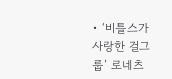• ‘비틀스가 사랑한 걸그룹’ 로네츠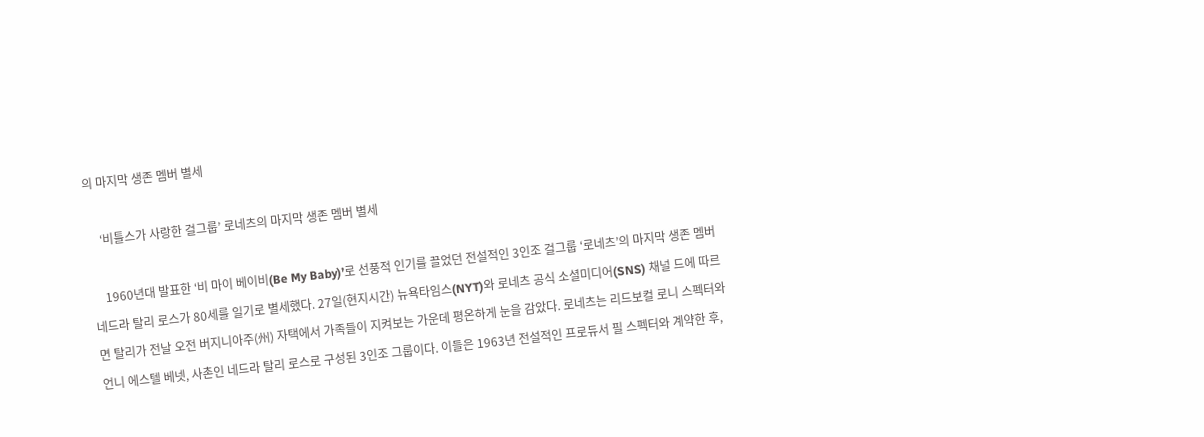의 마지막 생존 멤버 별세

    ‘비틀스가 사랑한 걸그룹’ 로네츠의 마지막 생존 멤버 별세

    1960년대 발표한 ‘비 마이 베이비(Be My Baby)’로 선풍적 인기를 끌었던 전설적인 3인조 걸그룹 ‘로네츠’의 마지막 생존 멤버 네드라 탈리 로스가 80세를 일기로 별세했다. 27일(현지시간) 뉴욕타임스(NYT)와 로네츠 공식 소셜미디어(SNS) 채널 드에 따르면 탈리가 전날 오전 버지니아주(州) 자택에서 가족들이 지켜보는 가운데 평온하게 눈을 감았다. 로네츠는 리드보컬 로니 스펙터와 언니 에스텔 베넷, 사촌인 네드라 탈리 로스로 구성된 3인조 그룹이다. 이들은 1963년 전설적인 프로듀서 필 스펙터와 계약한 후,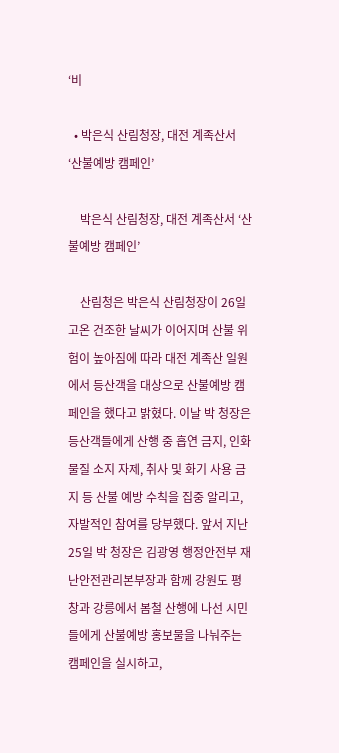‘비

  • 박은식 산림청장, 대전 계족산서 ‘산불예방 캠페인’

    박은식 산림청장, 대전 계족산서 ‘산불예방 캠페인’

    산림청은 박은식 산림청장이 26일 고온 건조한 날씨가 이어지며 산불 위험이 높아짐에 따라 대전 계족산 일원에서 등산객을 대상으로 산불예방 캠페인을 했다고 밝혔다. 이날 박 청장은 등산객들에게 산행 중 흡연 금지, 인화물질 소지 자제, 취사 및 화기 사용 금지 등 산불 예방 수칙을 집중 알리고, 자발적인 참여를 당부했다. 앞서 지난 25일 박 청장은 김광영 행정안전부 재난안전관리본부장과 함께 강원도 평창과 강릉에서 봄철 산행에 나선 시민들에게 산불예방 홍보물을 나눠주는 캠페인을 실시하고,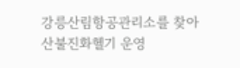강릉산림항공관리소를 찾아 산불진화헬기 운영